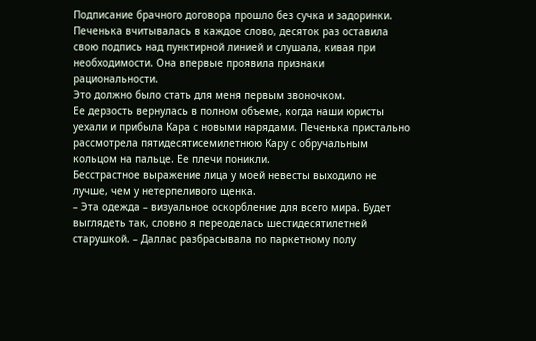Подписание брачного договора прошло без сучка и задоринки. Печенька вчитывалась в каждое слово, десяток раз оставила свою подпись над пунктирной линией и слушала, кивая при необходимости. Она впервые проявила признаки рациональности.
Это должно было стать для меня первым звоночком.
Ее дерзость вернулась в полном объеме, когда наши юристы уехали и прибыла Кара с новыми нарядами. Печенька пристально рассмотрела пятидесятисемилетнюю Кару с обручальным кольцом на пальце. Ее плечи поникли.
Бесстрастное выражение лица у моей невесты выходило не лучше, чем у нетерпеливого щенка.
– Эта одежда – визуальное оскорбление для всего мира. Будет выглядеть так, словно я переоделась шестидесятилетней старушкой. – Даллас разбрасывала по паркетному полу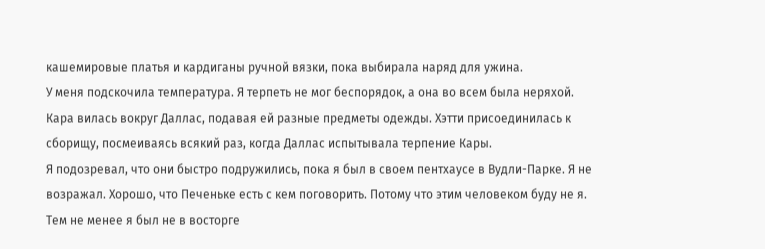кашемировые платья и кардиганы ручной вязки, пока выбирала наряд для ужина.
У меня подскочила температура. Я терпеть не мог беспорядок, а она во всем была неряхой.
Кара вилась вокруг Даллас, подавая ей разные предметы одежды. Хэтти присоединилась к сборищу, посмеиваясь всякий раз, когда Даллас испытывала терпение Кары.
Я подозревал, что они быстро подружились, пока я был в своем пентхаусе в Вудли-Парке. Я не возражал. Хорошо, что Печеньке есть с кем поговорить. Потому что этим человеком буду не я.
Тем не менее я был не в восторге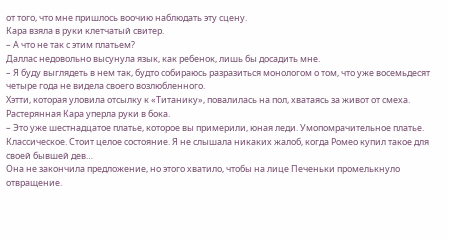от того, что мне пришлось воочию наблюдать эту сцену.
Кара взяла в руки клетчатый свитер.
– А что не так с этим платьем?
Даллас недовольно высунула язык, как ребенок, лишь бы досадить мне.
– Я буду выглядеть в нем так, будто собираюсь разразиться монологом о том, что уже восемьдесят четыре года не видела своего возлюбленного.
Хэтти, которая уловила отсылку к «Титанику», повалилась на пол, хватаясь за живот от смеха. Растерянная Кара уперла руки в бока.
– Это уже шестнадцатое платье, которое вы примерили, юная леди. Умопомрачительное платье. Классическое. Стоит целое состояние. Я не слышала никаких жалоб, когда Ромео купил такое для своей бывшей дев…
Она не закончила предложение, но этого хватило, чтобы на лице Печеньки промелькнуло отвращение.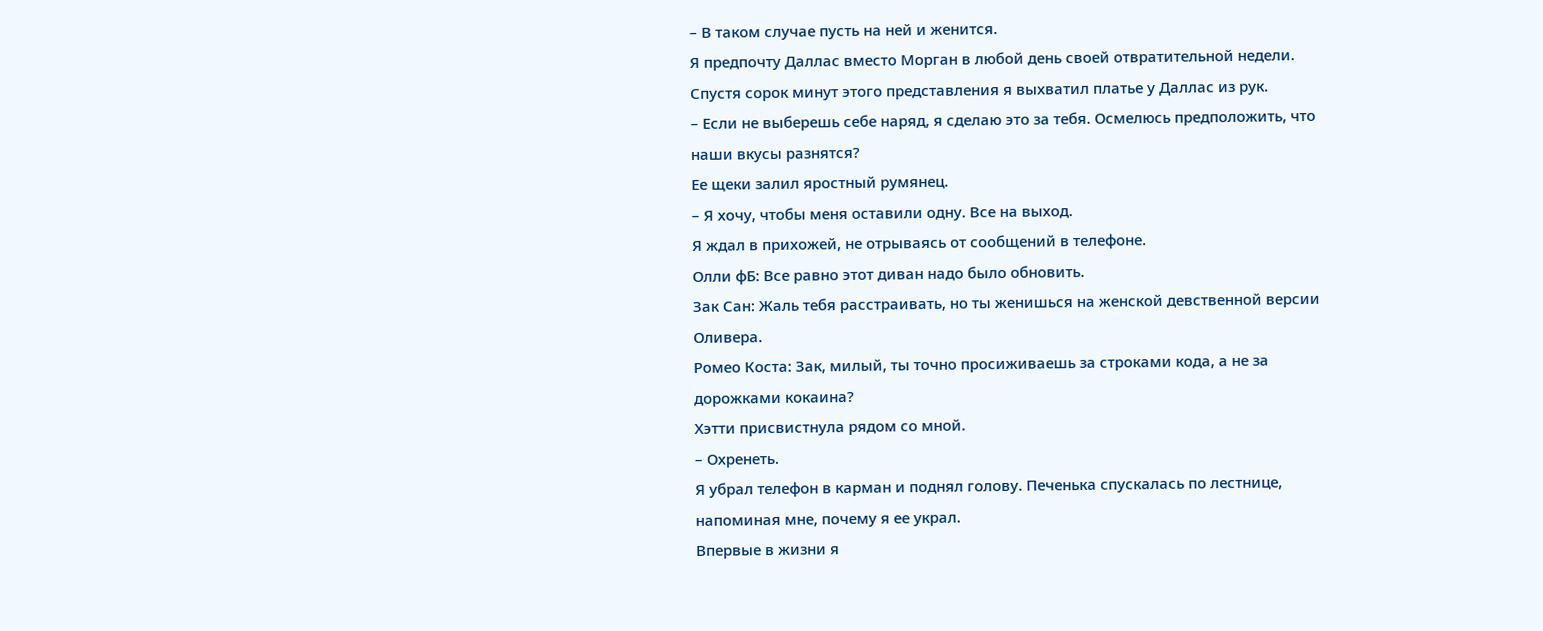– В таком случае пусть на ней и женится.
Я предпочту Даллас вместо Морган в любой день своей отвратительной недели.
Спустя сорок минут этого представления я выхватил платье у Даллас из рук.
– Если не выберешь себе наряд, я сделаю это за тебя. Осмелюсь предположить, что наши вкусы разнятся?
Ее щеки залил яростный румянец.
– Я хочу, чтобы меня оставили одну. Все на выход.
Я ждал в прихожей, не отрываясь от сообщений в телефоне.
Олли фБ: Все равно этот диван надо было обновить.
Зак Сан: Жаль тебя расстраивать, но ты женишься на женской девственной версии Оливера.
Ромео Коста: Зак, милый, ты точно просиживаешь за строками кода, а не за дорожками кокаина?
Хэтти присвистнула рядом со мной.
– Охренеть.
Я убрал телефон в карман и поднял голову. Печенька спускалась по лестнице, напоминая мне, почему я ее украл.
Впервые в жизни я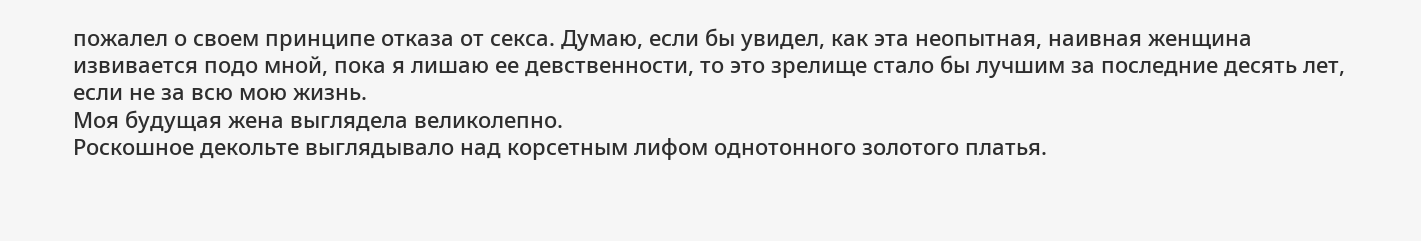пожалел о своем принципе отказа от секса. Думаю, если бы увидел, как эта неопытная, наивная женщина извивается подо мной, пока я лишаю ее девственности, то это зрелище стало бы лучшим за последние десять лет, если не за всю мою жизнь.
Моя будущая жена выглядела великолепно.
Роскошное декольте выглядывало над корсетным лифом однотонного золотого платья.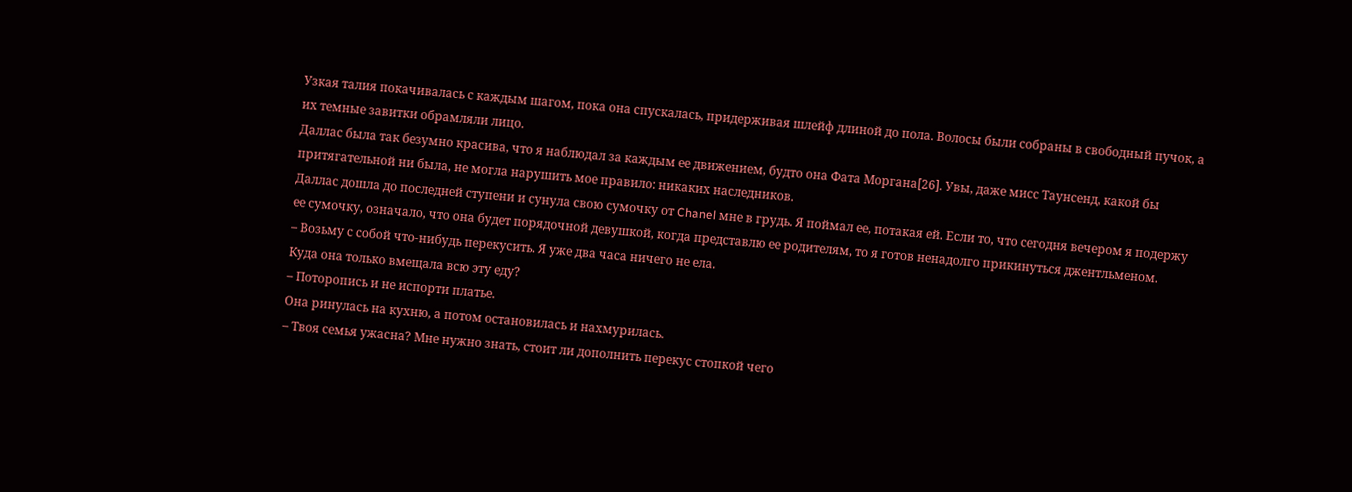Узкая талия покачивалась с каждым шагом, пока она спускалась, придерживая шлейф длиной до пола. Волосы были собраны в свободный пучок, а их темные завитки обрамляли лицо.
Даллас была так безумно красива, что я наблюдал за каждым ее движением, будто она Фата Моргана[26]. Увы, даже мисс Таунсенд, какой бы притягательной ни была, не могла нарушить мое правило: никаких наследников.
Даллас дошла до последней ступени и сунула свою сумочку от Chanel мне в грудь. Я поймал ее, потакая ей. Если то, что сегодня вечером я подержу ее сумочку, означало, что она будет порядочной девушкой, когда представлю ее родителям, то я готов ненадолго прикинуться джентльменом.
– Возьму с собой что-нибудь перекусить. Я уже два часа ничего не ела.
Куда она только вмещала всю эту еду?
– Поторопись и не испорти платье.
Она ринулась на кухню, а потом остановилась и нахмурилась.
– Твоя семья ужасна? Мне нужно знать, стоит ли дополнить перекус стопкой чего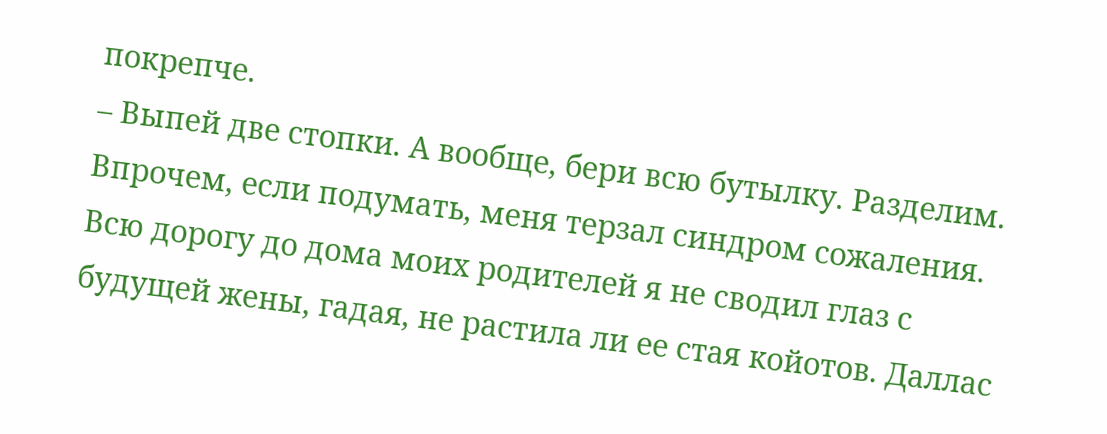покрепче.
– Выпей две стопки. А вообще, бери всю бутылку. Разделим.
Впрочем, если подумать, меня терзал синдром сожаления.
Всю дорогу до дома моих родителей я не сводил глаз с будущей жены, гадая, не растила ли ее стая койотов. Даллас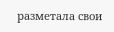разметала свои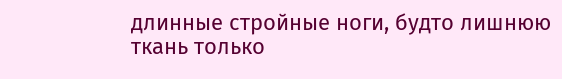длинные стройные ноги, будто лишнюю ткань только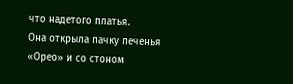что надетого платья.
Она открыла пачку печенья «Орео» и со стоном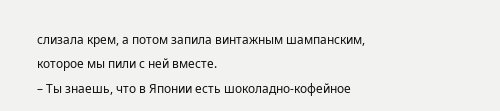слизала крем, а потом запила винтажным шампанским, которое мы пили с ней вместе.
– Ты знаешь, что в Японии есть шоколадно-кофейное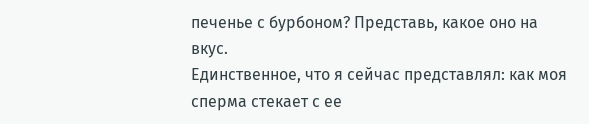печенье с бурбоном? Представь, какое оно на вкус.
Единственное, что я сейчас представлял: как моя сперма стекает с ее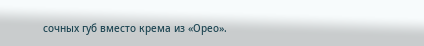сочных губ вместо крема из «Орео».